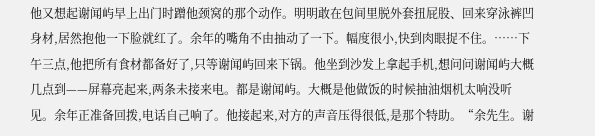他又想起谢闻屿早上出门时蹭他颈窝的那个动作。明明敢在包间里脱外套扭屁股、回来穿泳裤凹身材,居然抱他一下脸就红了。余年的嘴角不由抽动了一下。幅度很小,快到肉眼捉不住。……下午三点,他把所有食材都备好了,只等谢闻屿回来下锅。他坐到沙发上拿起手机,想问问谢闻屿大概几点到——屏幕亮起来,两条未接来电。都是谢闻屿。大概是他做饭的时候抽油烟机太响没听见。余年正准备回拨,电话自己响了。他接起来,对方的声音压得很低,是那个特助。“余先生。谢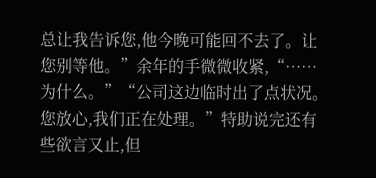总让我告诉您,他今晚可能回不去了。让您别等他。”余年的手微微收紧,“……为什么。”“公司这边临时出了点状况。您放心,我们正在处理。”特助说完还有些欲言又止,但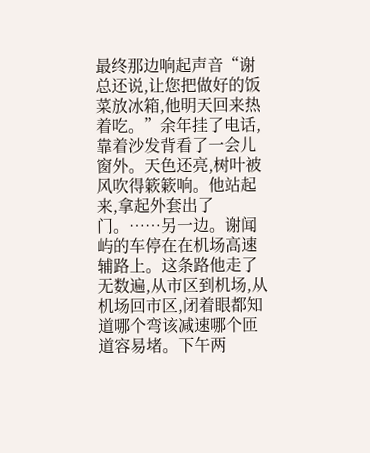最终那边响起声音“谢总还说,让您把做好的饭菜放冰箱,他明天回来热着吃。”余年挂了电话,靠着沙发背看了一会儿窗外。天色还亮,树叶被风吹得簌簌响。他站起来,拿起外套出了门。……另一边。谢闻屿的车停在在机场高速辅路上。这条路他走了无数遍,从市区到机场,从机场回市区,闭着眼都知道哪个弯该减速哪个匝道容易堵。下午两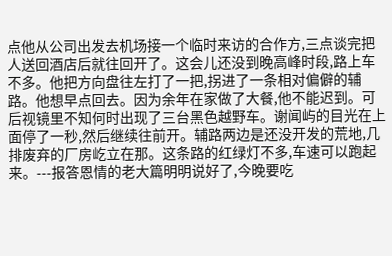点他从公司出发去机场接一个临时来访的合作方,三点谈完把人送回酒店后就往回开了。这会儿还没到晚高峰时段,路上车不多。他把方向盘往左打了一把,拐进了一条相对偏僻的辅路。他想早点回去。因为余年在家做了大餐,他不能迟到。可后视镜里不知何时出现了三台黑色越野车。谢闻屿的目光在上面停了一秒,然后继续往前开。辅路两边是还没开发的荒地,几排废弃的厂房屹立在那。这条路的红绿灯不多,车速可以跑起来。---报答恩情的老大篇明明说好了,今晚要吃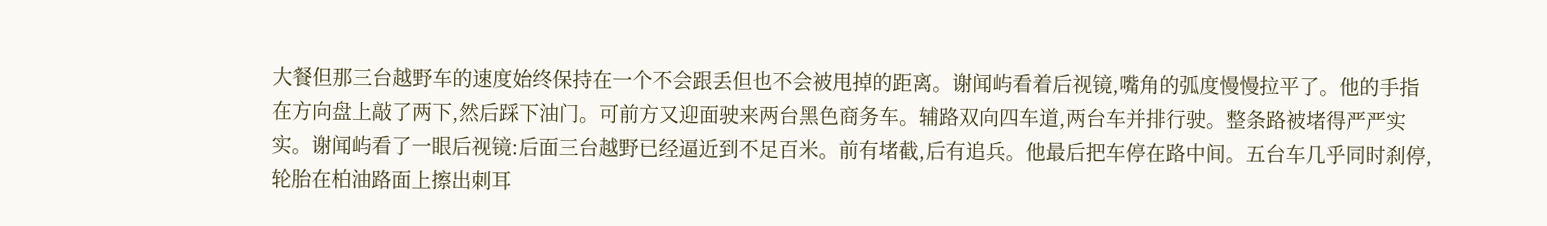大餐但那三台越野车的速度始终保持在一个不会跟丢但也不会被甩掉的距离。谢闻屿看着后视镜,嘴角的弧度慢慢拉平了。他的手指在方向盘上敲了两下,然后踩下油门。可前方又迎面驶来两台黑色商务车。辅路双向四车道,两台车并排行驶。整条路被堵得严严实实。谢闻屿看了一眼后视镜:后面三台越野已经逼近到不足百米。前有堵截,后有追兵。他最后把车停在路中间。五台车几乎同时刹停,轮胎在柏油路面上擦出刺耳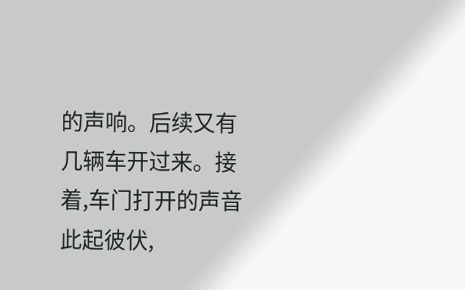的声响。后续又有几辆车开过来。接着,车门打开的声音此起彼伏,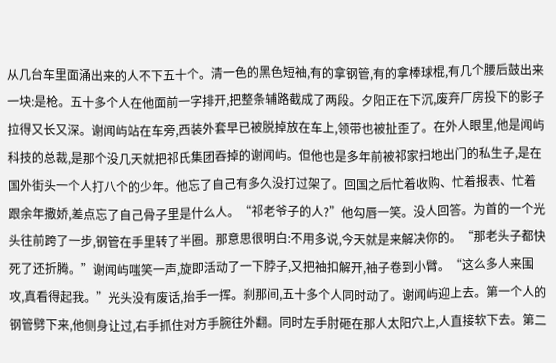从几台车里面涌出来的人不下五十个。清一色的黑色短袖,有的拿钢管,有的拿棒球棍,有几个腰后鼓出来一块:是枪。五十多个人在他面前一字排开,把整条辅路截成了两段。夕阳正在下沉,废弃厂房投下的影子拉得又长又深。谢闻屿站在车旁,西装外套早已被脱掉放在车上,领带也被扯歪了。在外人眼里,他是闻屿科技的总裁,是那个没几天就把祁氏集团吞掉的谢闻屿。但他也是多年前被祁家扫地出门的私生子,是在国外街头一个人打八个的少年。他忘了自己有多久没打过架了。回国之后忙着收购、忙着报表、忙着跟余年撒娇,差点忘了自己骨子里是什么人。“祁老爷子的人?”他勾唇一笑。没人回答。为首的一个光头往前跨了一步,钢管在手里转了半圈。那意思很明白:不用多说,今天就是来解决你的。“那老头子都快死了还折腾。”谢闻屿嗤笑一声,旋即活动了一下脖子,又把袖扣解开,袖子卷到小臂。“这么多人来围攻,真看得起我。”光头没有废话,抬手一挥。刹那间,五十多个人同时动了。谢闻屿迎上去。第一个人的钢管劈下来,他侧身让过,右手抓住对方手腕往外翻。同时左手肘砸在那人太阳穴上,人直接软下去。第二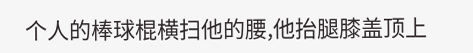个人的棒球棍横扫他的腰,他抬腿膝盖顶上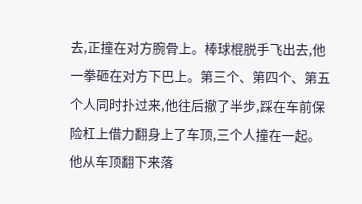去,正撞在对方腕骨上。棒球棍脱手飞出去,他一拳砸在对方下巴上。第三个、第四个、第五个人同时扑过来,他往后撤了半步,踩在车前保险杠上借力翻身上了车顶,三个人撞在一起。他从车顶翻下来落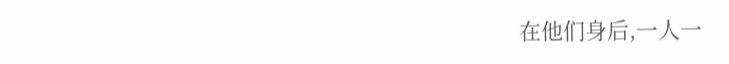在他们身后,一人一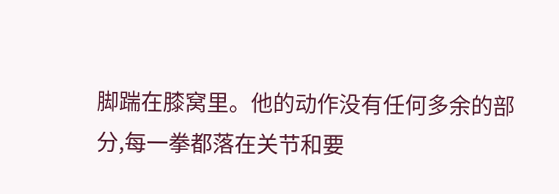脚踹在膝窝里。他的动作没有任何多余的部分,每一拳都落在关节和要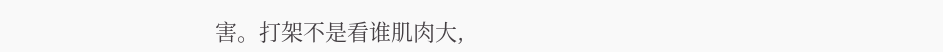害。打架不是看谁肌肉大,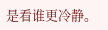是看谁更冷静。